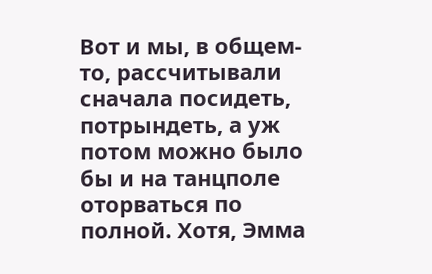Вот и мы, в общем-то, рассчитывали сначала посидеть, потрындеть, а уж потом можно было бы и на танцполе оторваться по полной. Хотя, Эмма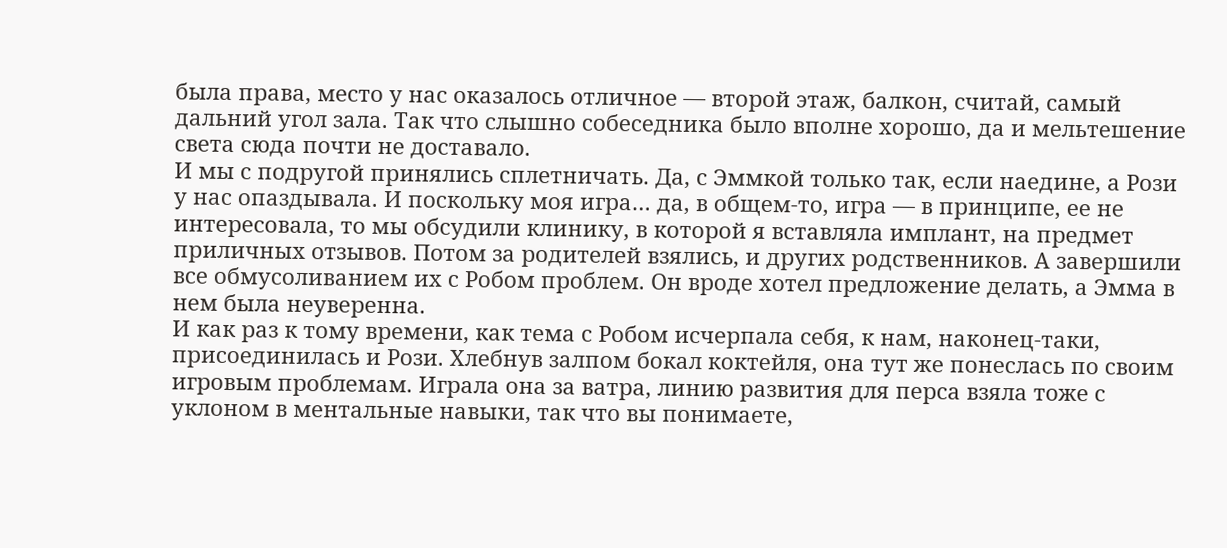была права, место у нас оказалось отличное — второй этаж, балкон, считай, самый дальний угол зала. Так что слышно собеседника было вполне хорошо, да и мельтешение света сюда почти не доставало.
И мы с подругой принялись сплетничать. Да, с Эммкой только так, если наедине, а Рози у нас опаздывала. И поскольку моя игра… да, в общем-то, игра — в принципе, ее не интересовала, то мы обсудили клинику, в которой я вставляла имплант, на предмет приличных отзывов. Потом за родителей взялись, и других родственников. А завершили все обмусоливанием их с Робом проблем. Он вроде хотел предложение делать, а Эмма в нем была неуверенна.
И как раз к тому времени, как тема с Робом исчерпала себя, к нам, наконец-таки, присоединилась и Рози. Хлебнув залпом бокал коктейля, она тут же понеслась по своим игровым проблемам. Играла она за ватра, линию развития для перса взяла тоже с уклоном в ментальные навыки, так что вы понимаете,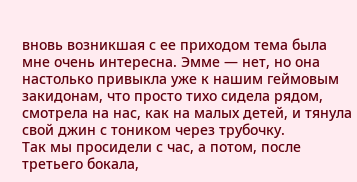вновь возникшая с ее приходом тема была мне очень интересна. Эмме — нет, но она настолько привыкла уже к нашим геймовым закидонам, что просто тихо сидела рядом, смотрела на нас, как на малых детей, и тянула свой джин с тоником через трубочку.
Так мы просидели с час, а потом, после третьего бокала,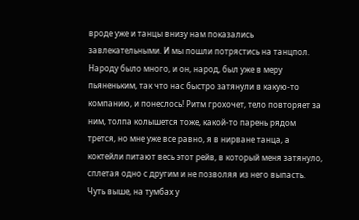вроде уже и танцы внизу нам показались завлекательными. И мы пошли потрястись на танцпол.
Народу было много, и он, народ, был уже в меру пьяненьким, так что нас быстро затянули в какую-то компанию, и понеслось! Ритм грохочет, тело повторяет за ним, толпа колышется тоже, какой-то парень рядом трется, но мне уже все равно, я в нирване танца, а коктейли питают весь этот рейв, в который меня затянуло, сплетая одно с другим и не позволяя из него выпасть.
Чуть выше, на тумбах у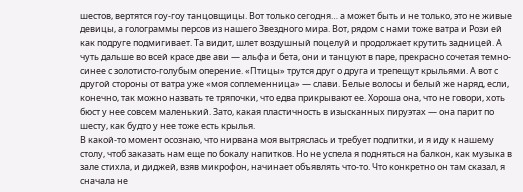шестов, вертятся гоу-гоу танцовщицы. Вот только сегодня… а может быть и не только, это не живые девицы, а голограммы персов из нашего Звездного мира. Вот, рядом с нами тоже ватра и Рози ей как подруге подмигивает. Та видит, шлет воздушный поцелуй и продолжает крутить задницей. А чуть дальше во всей красе две ави — альфа и бета, они и танцуют в паре, прекрасно сочетая темно-синее с золотисто-голубым оперение. «Птицы» трутся друг о друга и трепещут крыльями. А вот с другой стороны от ватра уже «моя соплеменница» — слави. Белые волосы и белый же наряд, если, конечно, так можно назвать те тряпочки, что едва прикрывают ее. Хороша она, что не говори, хоть бюст у нее совсем маленький. Зато, какая пластичность в изысканных пируэтах — она парит по шесту, как будто у нее тоже есть крылья.
В какой-то момент осознаю, что нирвана моя вытряслась и требует подпитки, и я иду к нашему столу, чтоб заказать нам еще по бокалу напитков. Но не успела я подняться на балкон, как музыка в зале стихла, и диджей, взяв микрофон, начинает объявлять что-то. Что конкретно он там сказал, я сначала не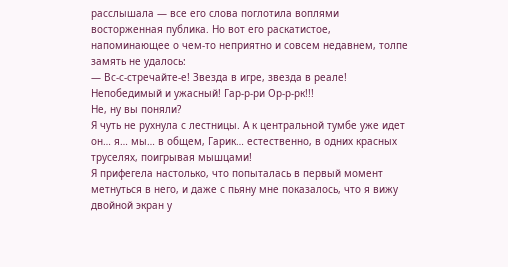расслышала — все его слова поглотила воплями восторженная публика. Но вот его раскатистое, напоминающее о чем-то неприятно и совсем недавнем, толпе замять не удалось:
— Вс-с-стречайте-е! Звезда в игре, звезда в реале! Непобедимый и ужасный! Гар-р-ри Ор-р-рк!!!
Не, ну вы поняли?
Я чуть не рухнула с лестницы. А к центральной тумбе уже идет он… я… мы… в общем, Гарик… естественно, в одних красных труселях, поигрывая мышцами!
Я прифегела настолько, что попыталась в первый момент метнуться в него, и даже с пьяну мне показалось, что я вижу двойной экран у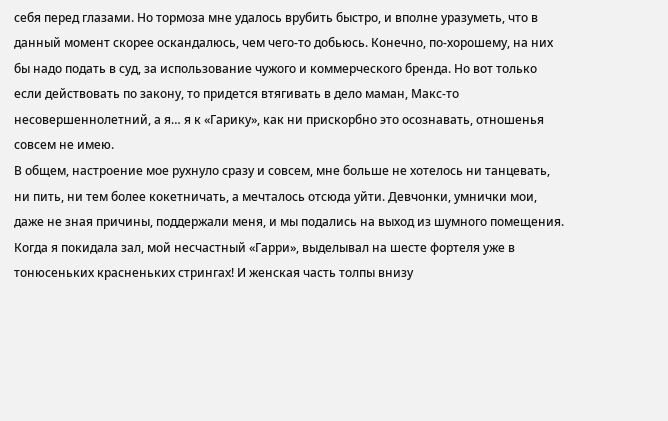себя перед глазами. Но тормоза мне удалось врубить быстро, и вполне уразуметь, что в данный момент скорее оскандалюсь, чем чего-то добьюсь. Конечно, по-хорошему, на них бы надо подать в суд, за использование чужого и коммерческого бренда. Но вот только если действовать по закону, то придется втягивать в дело маман, Макс-то несовершеннолетний, а я… я к «Гарику», как ни прискорбно это осознавать, отношенья совсем не имею.
В общем, настроение мое рухнуло сразу и совсем, мне больше не хотелось ни танцевать, ни пить, ни тем более кокетничать, а мечталось отсюда уйти. Девчонки, умнички мои, даже не зная причины, поддержали меня, и мы подались на выход из шумного помещения. Когда я покидала зал, мой несчастный «Гарри», выделывал на шесте фортеля уже в тонюсеньких красненьких стрингах! И женская часть толпы внизу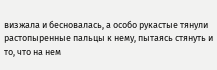визжала и бесновалась, а особо рукастые тянули растопыренные пальцы к нему, пытаясь стянуть и то, что на нем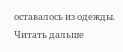оставалось из одежды.
Читать дальше